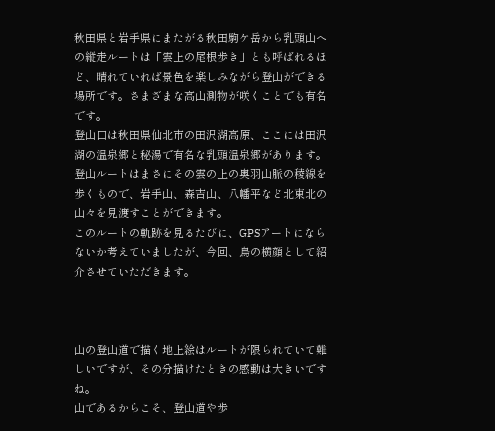秋田県と岩手県にまたがる秋田駒ケ岳から乳頭山への縦走ルートは「雲上の尾根歩き」とも呼ばれるほど、晴れていれば景色を楽しみながら登山ができる場所です。さまざまな高山測物が咲くことでも有名です。
登山口は秋田県仙北市の田沢湖高原、ここには田沢湖の温泉郷と秘湯で有名な乳頭温泉郷があります。登山ルートはまさにその雲の上の奥羽山脈の稜線を歩くもので、岩手山、森吉山、八幡平など北東北の山々を見渡すことができます。
このルートの軌跡を見るたびに、GPSアートにならないか考えていましたが、今回、鳥の横顔として紹介させていただきます。



山の登山道で描く地上絵はルートが限られていて難しいですが、その分描けたときの感動は大きいですね。
山であるからこそ、登山道や歩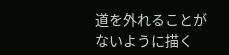道を外れることがないように描く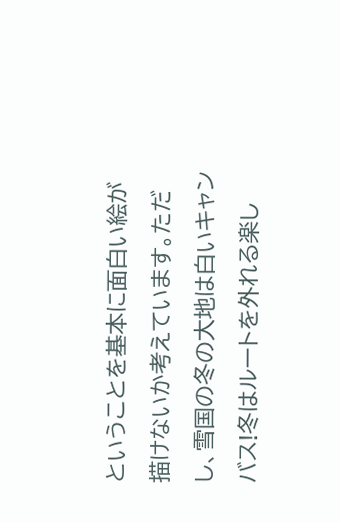ということを基本に面白い絵が描けないか考えています。ただし、雪国の冬の大地は白いキャンバス!冬はルートを外れる楽し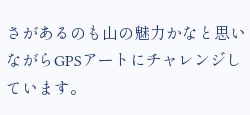さがあるのも山の魅力かなと思いながらGPSアートにチャレンジしています。